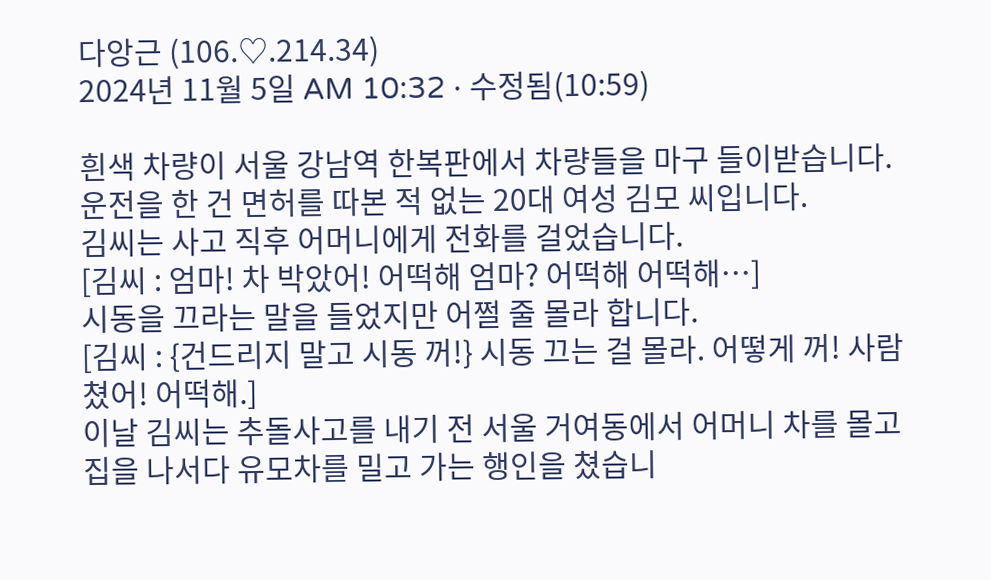다앙근 (106.♡.214.34)
2024년 11월 5일 AM 10:32 · 수정됨(10:59)

흰색 차량이 서울 강남역 한복판에서 차량들을 마구 들이받습니다.
운전을 한 건 면허를 따본 적 없는 20대 여성 김모 씨입니다.
김씨는 사고 직후 어머니에게 전화를 걸었습니다.
[김씨 : 엄마! 차 박았어! 어떡해 엄마? 어떡해 어떡해…]
시동을 끄라는 말을 들었지만 어쩔 줄 몰라 합니다.
[김씨 : {건드리지 말고 시동 꺼!} 시동 끄는 걸 몰라. 어떻게 꺼! 사람 쳤어! 어떡해.]
이날 김씨는 추돌사고를 내기 전 서울 거여동에서 어머니 차를 몰고 집을 나서다 유모차를 밀고 가는 행인을 쳤습니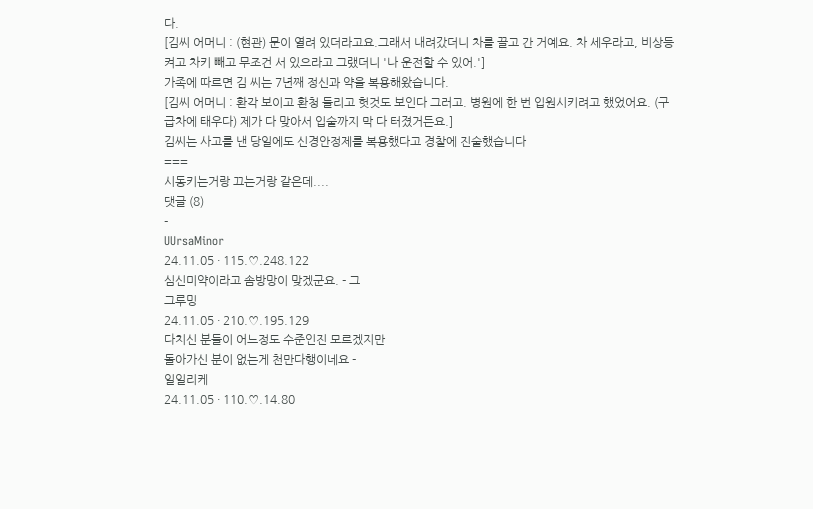다.
[김씨 어머니 : (현관) 문이 열려 있더라고요.그래서 내려갔더니 차를 끌고 간 거예요. 차 세우라고, 비상등 켜고 차키 빼고 무조건 서 있으라고 그랬더니 '나 운전할 수 있어.']
가족에 따르면 김 씨는 7년째 정신과 약을 복용해왔습니다.
[김씨 어머니 : 환각 보이고 환청 들리고 헛것도 보인다 그러고. 병원에 한 번 입원시키려고 했었어요. (구급차에 태우다) 제가 다 맞아서 입술까지 막 다 터졌거든요.]
김씨는 사고를 낸 당일에도 신경안정제를 복용했다고 경찰에 진술했습니다
===
시동키는거랑 끄는거랑 같은데....
댓글 (8)
-
UUrsaMinor
24.11.05 · 115.♡.248.122
심신미약이라고 솜방망이 맞겠군요. - 그
그루밍
24.11.05 · 210.♡.195.129
다치신 분들이 어느정도 수준인진 모르겠지만
돌아가신 분이 없는게 천만다행이네요 -
일일리케
24.11.05 · 110.♡.14.80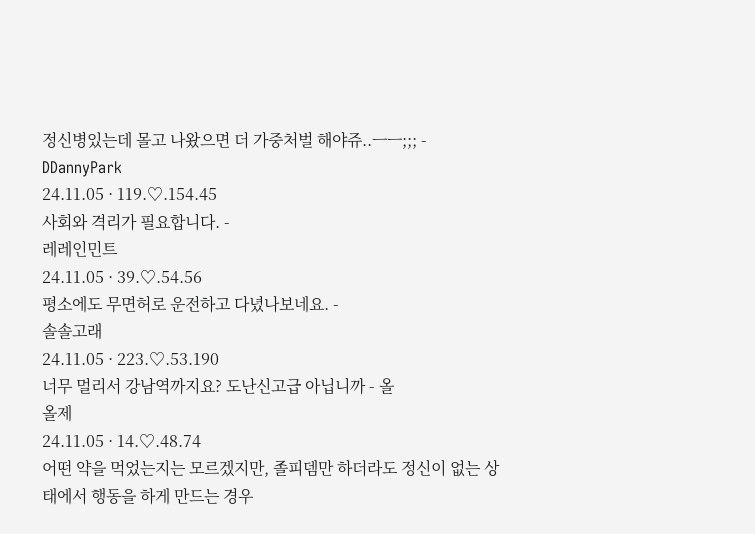정신병있는데 몰고 나왔으면 더 가중처벌 해야쥬..ㅡㅡ;;; -
DDannyPark
24.11.05 · 119.♡.154.45
사회와 격리가 필요합니다. -
레레인민트
24.11.05 · 39.♡.54.56
평소에도 무면허로 운전하고 다녔나보네요. -
솔솔고래
24.11.05 · 223.♡.53.190
너무 멀리서 강남역까지요? 도난신고급 아닙니까 - 올
올제
24.11.05 · 14.♡.48.74
어떤 약을 먹었는지는 모르겠지만, 졸피뎀만 하더라도 정신이 없는 상태에서 행동을 하게 만드는 경우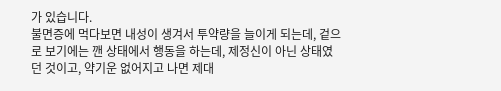가 있습니다.
불면증에 먹다보면 내성이 생겨서 투약량을 늘이게 되는데, 겉으로 보기에는 깬 상태에서 행동을 하는데, 제정신이 아닌 상태였던 것이고, 약기운 없어지고 나면 제대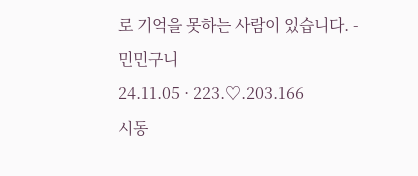로 기억을 못하는 사람이 있습니다. -
민민구니
24.11.05 · 223.♡.203.166
시동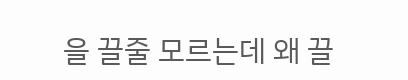을 끌줄 모르는데 왜 끌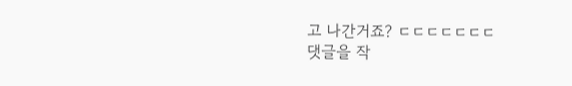고 나간거죠? ㄷㄷㄷㄷㄷㄷㄷ
댓글을 작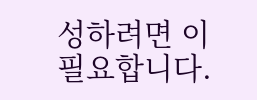성하려면 이 필요합니다.